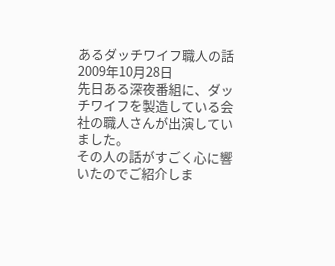あるダッチワイフ職人の話
2009年10月28日
先日ある深夜番組に、ダッチワイフを製造している会社の職人さんが出演していました。
その人の話がすごく心に響いたのでご紹介しま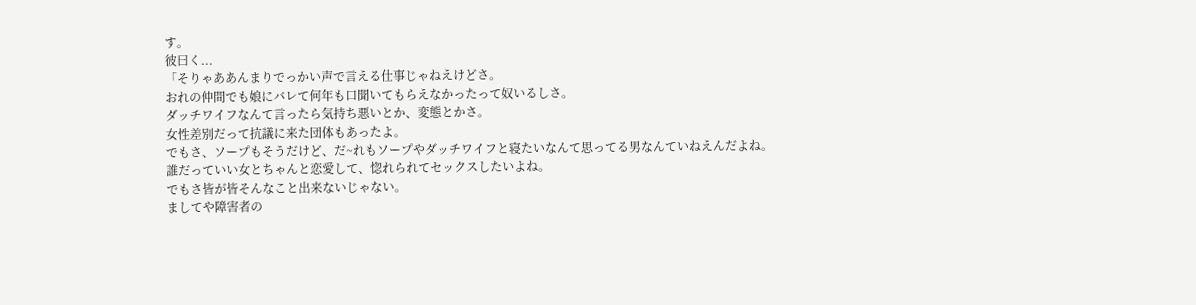す。
彼曰く...
「そりゃああんまりでっかい声で言える仕事じゃねえけどさ。
おれの仲間でも娘にバレて何年も口聞いてもらえなかったって奴いるしさ。
ダッチワイフなんて言ったら気持ち悪いとか、変態とかさ。
女性差別だって抗議に来た団体もあったよ。
でもさ、ソープもそうだけど、だ~れもソープやダッチワイフと寝たいなんて思ってる男なんていねえんだよね。
誰だっていい女とちゃんと恋愛して、惚れられてセックスしたいよね。
でもさ皆が皆そんなこと出来ないじゃない。
ましてや障害者の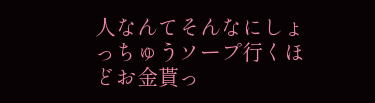人なんてそんなにしょっちゅうソープ行くほどお金貰っ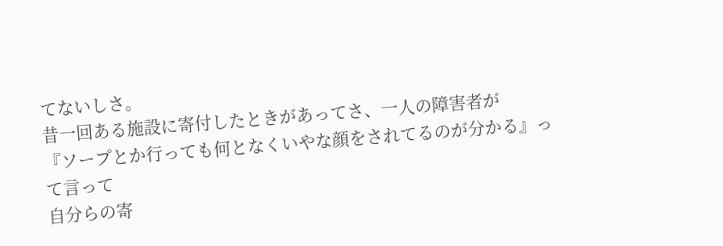てないしさ。
昔一回ある施設に寄付したときがあってさ、一人の障害者が
『ソープとか行っても何となくいやな顔をされてるのが分かる』って言って
自分らの寄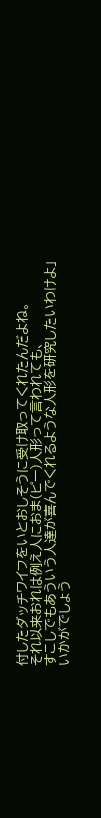付したダッチワイフをいとおしそうに受け取ってくれたんだよね。
それ以来おれは例え人におま(ピー)人形って言われても、
すこしでもあういう人達が喜んでくれるような人形を研究したいわけよ」
いかがでしょう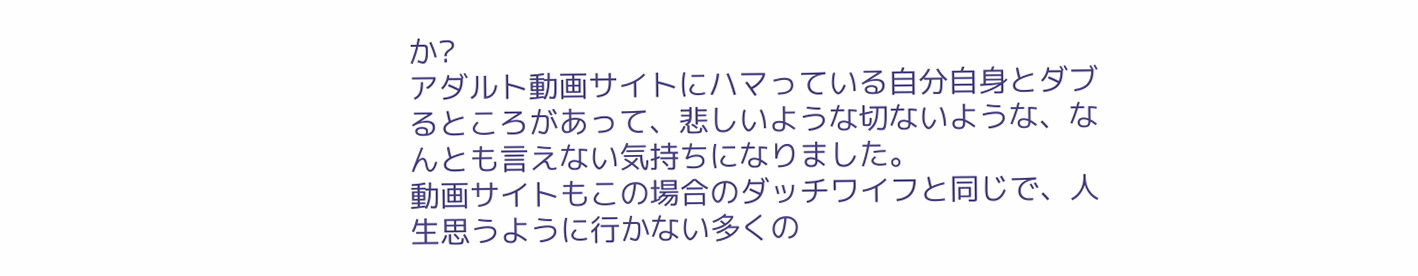か?
アダルト動画サイトにハマっている自分自身とダブるところがあって、悲しいような切ないような、なんとも言えない気持ちになりました。
動画サイトもこの場合のダッチワイフと同じで、人生思うように行かない多くの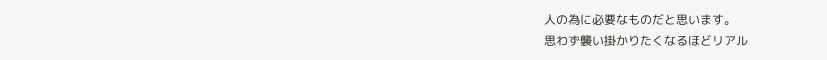人の為に必要なものだと思います。
思わず襲い掛かりたくなるほどリアル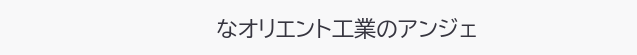なオリエント工業のアンジェ